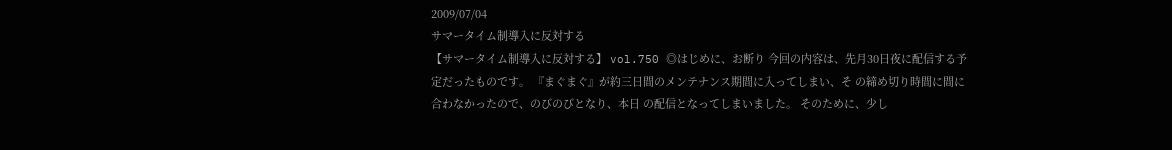2009/07/04
サマータイム制導入に反対する
【サマータイム制導入に反対する】 vol.750 ◎はじめに、お断り 今回の内容は、先月30日夜に配信する予定だったものです。 『まぐまぐ』が約三日間のメンテナンス期間に入ってしまい、そ の締め切り時間に間に合わなかったので、のびのびとなり、本日 の配信となってしまいました。 そのために、少し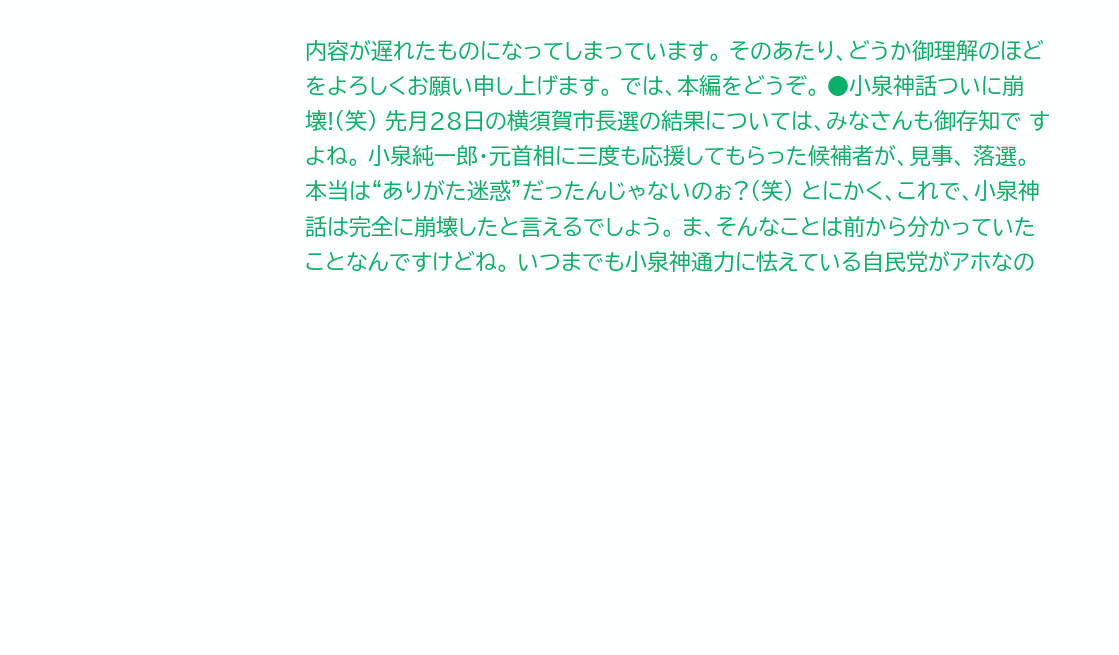内容が遅れたものになってしまっています。 そのあたり、どうか御理解のほどをよろしくお願い申し上げます。 では、本編をどうぞ。 ●小泉神話ついに崩壊!(笑) 先月28日の横須賀市長選の結果については、みなさんも御存知で すよね。 小泉純一郎・元首相に三度も応援してもらった候補者が、見事、 落選。 本当は“ありがた迷惑”だったんじゃないのぉ?(笑) とにかく、これで、小泉神話は完全に崩壊したと言えるでしょう。 ま、そんなことは前から分かっていたことなんですけどね。 いつまでも小泉神通力に怯えている自民党がアホなの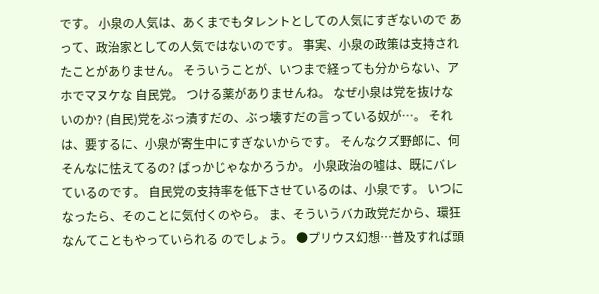です。 小泉の人気は、あくまでもタレントとしての人気にすぎないので あって、政治家としての人気ではないのです。 事実、小泉の政策は支持されたことがありません。 そういうことが、いつまで経っても分からない、アホでマヌケな 自民党。 つける薬がありませんね。 なぜ小泉は党を抜けないのか? (自民)党をぶっ潰すだの、ぶっ壊すだの言っている奴が…。 それは、要するに、小泉が寄生中にすぎないからです。 そんなクズ野郎に、何そんなに怯えてるの? ばっかじゃなかろうか。 小泉政治の嘘は、既にバレているのです。 自民党の支持率を低下させているのは、小泉です。 いつになったら、そのことに気付くのやら。 ま、そういうバカ政党だから、環狂なんてこともやっていられる のでしょう。 ●プリウス幻想…普及すれば頭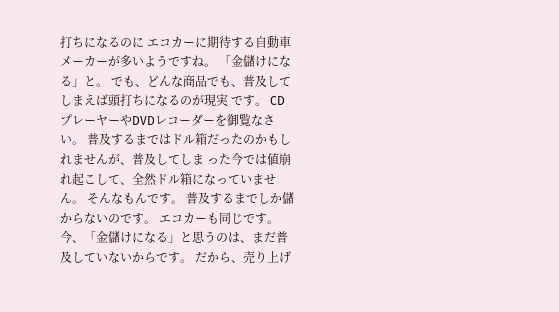打ちになるのに エコカーに期待する自動車メーカーが多いようですね。 「金儲けになる」と。 でも、どんな商品でも、普及してしまえば頭打ちになるのが現実 です。 CDプレーヤーやDVDレコーダーを御覧なさい。 普及するまではドル箱だったのかもしれませんが、普及してしま った今では値崩れ起こして、全然ドル箱になっていません。 そんなもんです。 普及するまでしか儲からないのです。 エコカーも同じです。 今、「金儲けになる」と思うのは、まだ普及していないからです。 だから、売り上げ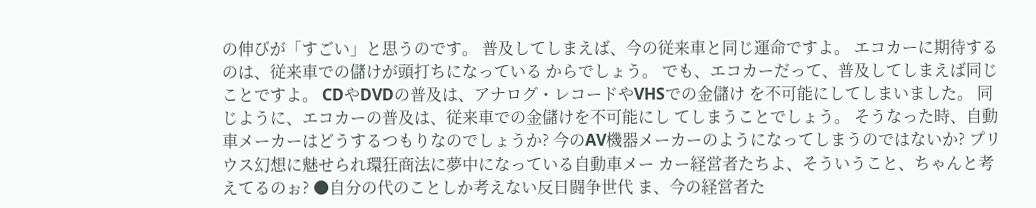の伸びが「すごい」と思うのです。 普及してしまえば、今の従来車と同じ運命ですよ。 エコカーに期待するのは、従来車での儲けが頭打ちになっている からでしょう。 でも、エコカーだって、普及してしまえば同じことですよ。 CDやDVDの普及は、アナログ・レコードやVHSでの金儲け を不可能にしてしまいました。 同じように、エコカーの普及は、従来車での金儲けを不可能にし てしまうことでしょう。 そうなった時、自動車メーカーはどうするつもりなのでしょうか? 今のAV機器メーカーのようになってしまうのではないか? プリウス幻想に魅せられ環狂商法に夢中になっている自動車メー カー経営者たちよ、そういうこと、ちゃんと考えてるのぉ? ●自分の代のことしか考えない反日闘争世代 ま、今の経営者た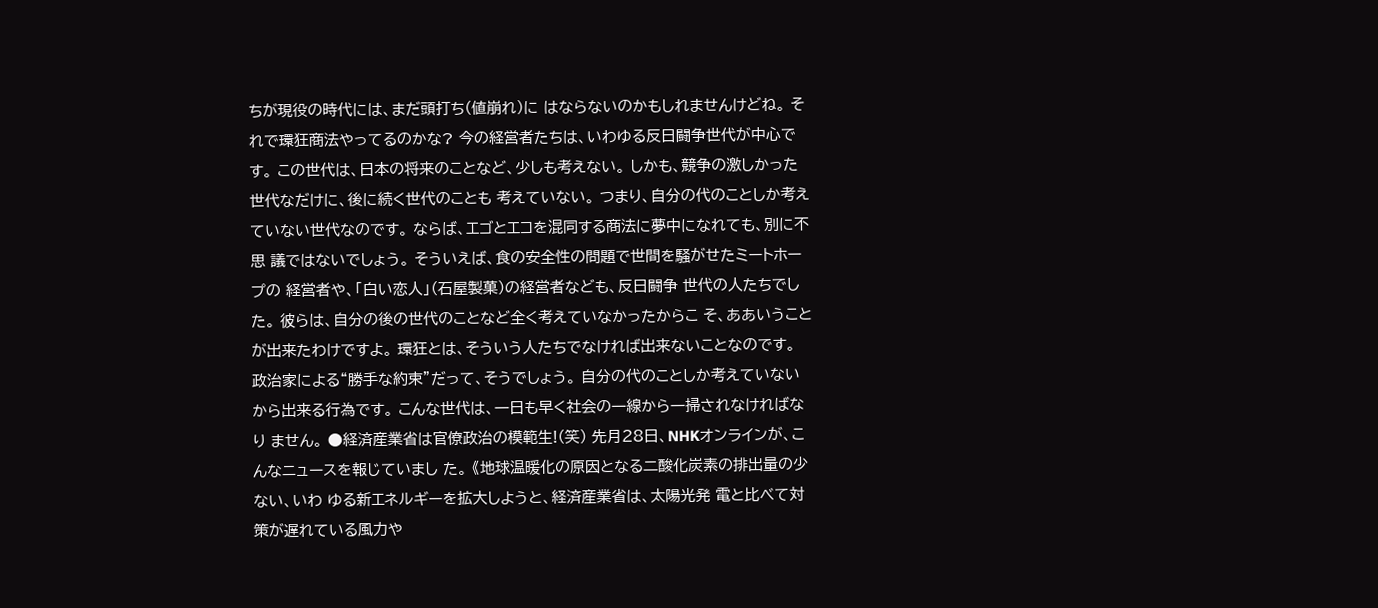ちが現役の時代には、まだ頭打ち(値崩れ)に はならないのかもしれませんけどね。 それで環狂商法やってるのかな? 今の経営者たちは、いわゆる反日闘争世代が中心です。 この世代は、日本の将来のことなど、少しも考えない。 しかも、競争の激しかった世代なだけに、後に続く世代のことも 考えていない。 つまり、自分の代のことしか考えていない世代なのです。 ならば、エゴとエコを混同する商法に夢中になれても、別に不思 議ではないでしょう。 そういえば、食の安全性の問題で世間を騒がせたミートホープの 経営者や、「白い恋人」(石屋製菓)の経営者なども、反日闘争 世代の人たちでした。 彼らは、自分の後の世代のことなど全く考えていなかったからこ そ、ああいうことが出来たわけですよ。 環狂とは、そういう人たちでなければ出来ないことなのです。 政治家による“勝手な約束”だって、そうでしょう。 自分の代のことしか考えていないから出来る行為です。 こんな世代は、一日も早く社会の一線から一掃されなければなり ません。 ●経済産業省は官僚政治の模範生!(笑) 先月28日、NHKオンラインが、こんなニュースを報じていまし た。 《地球温暖化の原因となる二酸化炭素の排出量の少ない、いわ ゆる新エネルギーを拡大しようと、経済産業省は、太陽光発 電と比べて対策が遅れている風力や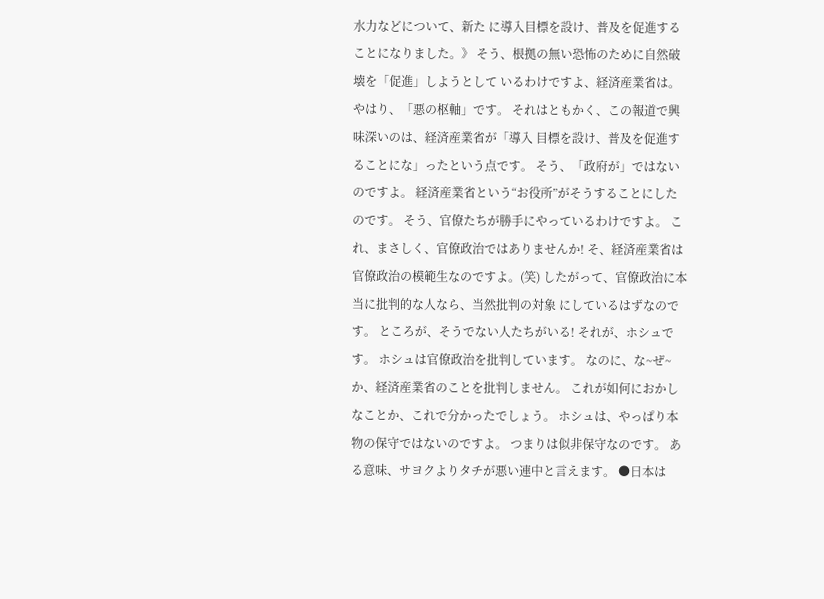水力などについて、新た に導入目標を設け、普及を促進することになりました。》 そう、根拠の無い恐怖のために自然破壊を「促進」しようとして いるわけですよ、経済産業省は。 やはり、「悪の枢軸」です。 それはともかく、この報道で興味深いのは、経済産業省が「導入 目標を設け、普及を促進することにな」ったという点です。 そう、「政府が」ではないのですよ。 経済産業省という“お役所”がそうすることにしたのです。 そう、官僚たちが勝手にやっているわけですよ。 これ、まさしく、官僚政治ではありませんか! そ、経済産業省は官僚政治の模範生なのですよ。(笑) したがって、官僚政治に本当に批判的な人なら、当然批判の対象 にしているはずなのです。 ところが、そうでない人たちがいる! それが、ホシュです。 ホシュは官僚政治を批判しています。 なのに、な~ぜ~か、経済産業省のことを批判しません。 これが如何におかしなことか、これで分かったでしょう。 ホシュは、やっぱり本物の保守ではないのですよ。 つまりは似非保守なのです。 ある意味、サヨクよりタチが悪い連中と言えます。 ●日本は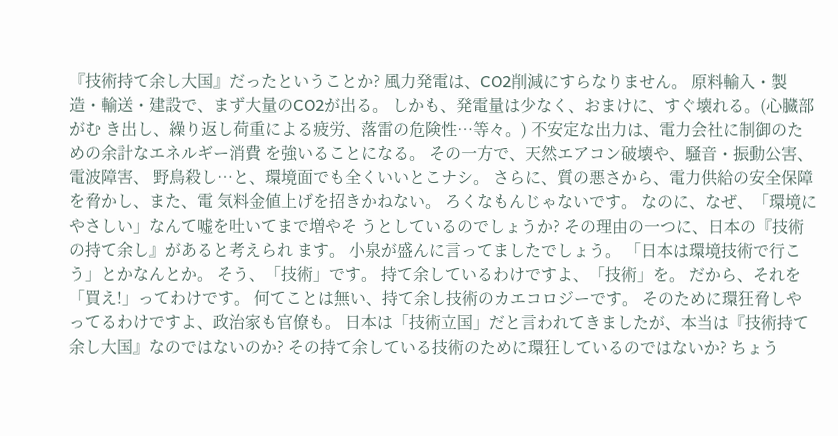『技術持て余し大国』だったということか? 風力発電は、CO2削減にすらなりません。 原料輸入・製造・輸送・建設で、まず大量のCO2が出る。 しかも、発電量は少なく、おまけに、すぐ壊れる。(心臓部がむ き出し、繰り返し荷重による疲労、落雷の危険性…等々。) 不安定な出力は、電力会社に制御のための余計なエネルギー消費 を強いることになる。 その一方で、天然エアコン破壊や、騒音・振動公害、電波障害、 野鳥殺し…と、環境面でも全くいいとこナシ。 さらに、質の悪さから、電力供給の安全保障を脅かし、また、電 気料金値上げを招きかねない。 ろくなもんじゃないです。 なのに、なぜ、「環境にやさしい」なんて嘘を吐いてまで増やそ うとしているのでしょうか? その理由の一つに、日本の『技術の持て余し』があると考えられ ます。 小泉が盛んに言ってましたでしょう。 「日本は環境技術で行こう」とかなんとか。 そう、「技術」です。 持て余しているわけですよ、「技術」を。 だから、それを「買え!」ってわけです。 何てことは無い、持て余し技術のカエコロジーです。 そのために環狂脅しやってるわけですよ、政治家も官僚も。 日本は「技術立国」だと言われてきましたが、本当は『技術持て 余し大国』なのではないのか? その持て余している技術のために環狂しているのではないか? ちょう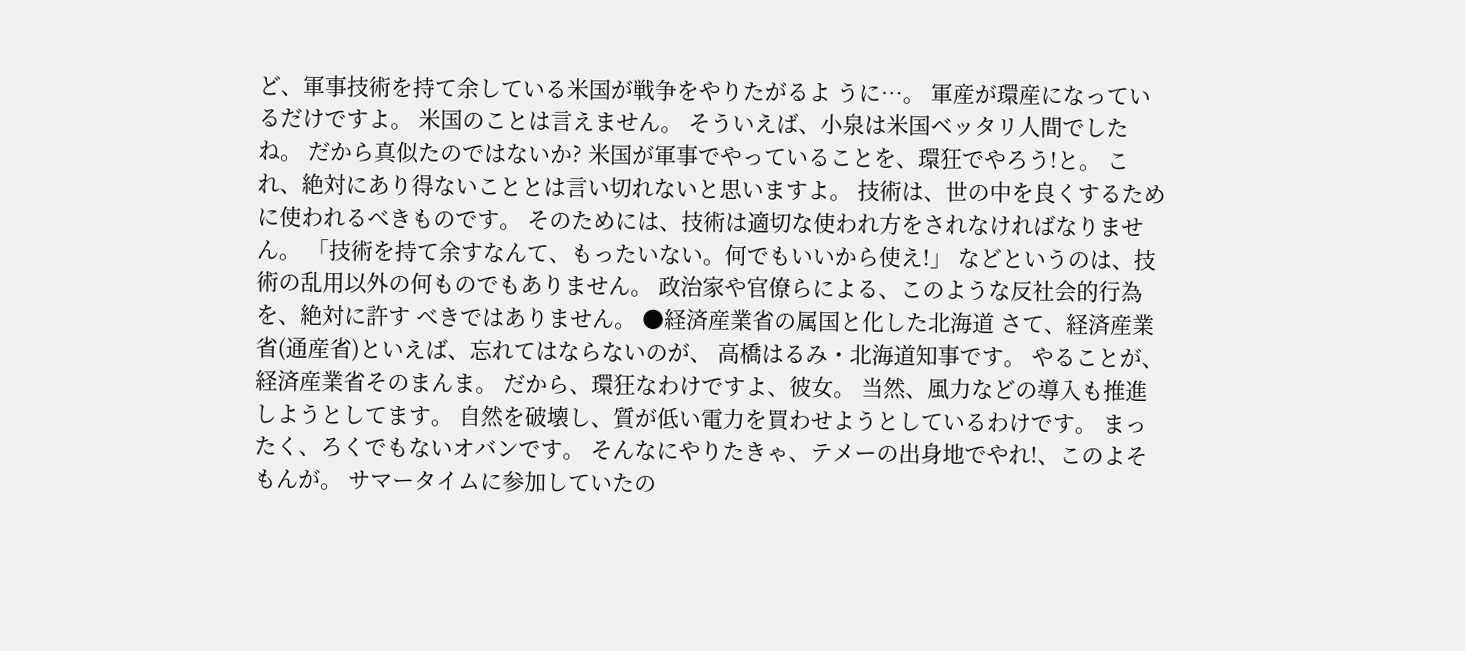ど、軍事技術を持て余している米国が戦争をやりたがるよ うに…。 軍産が環産になっているだけですよ。 米国のことは言えません。 そういえば、小泉は米国ベッタリ人間でしたね。 だから真似たのではないか? 米国が軍事でやっていることを、環狂でやろう!と。 これ、絶対にあり得ないこととは言い切れないと思いますよ。 技術は、世の中を良くするために使われるべきものです。 そのためには、技術は適切な使われ方をされなければなりません。 「技術を持て余すなんて、もったいない。何でもいいから使え!」 などというのは、技術の乱用以外の何ものでもありません。 政治家や官僚らによる、このような反社会的行為を、絶対に許す べきではありません。 ●経済産業省の属国と化した北海道 さて、経済産業省(通産省)といえば、忘れてはならないのが、 高橋はるみ・北海道知事です。 やることが、経済産業省そのまんま。 だから、環狂なわけですよ、彼女。 当然、風力などの導入も推進しようとしてます。 自然を破壊し、質が低い電力を買わせようとしているわけです。 まったく、ろくでもないオバンです。 そんなにやりたきゃ、テメーの出身地でやれ!、このよそもんが。 サマータイムに参加していたの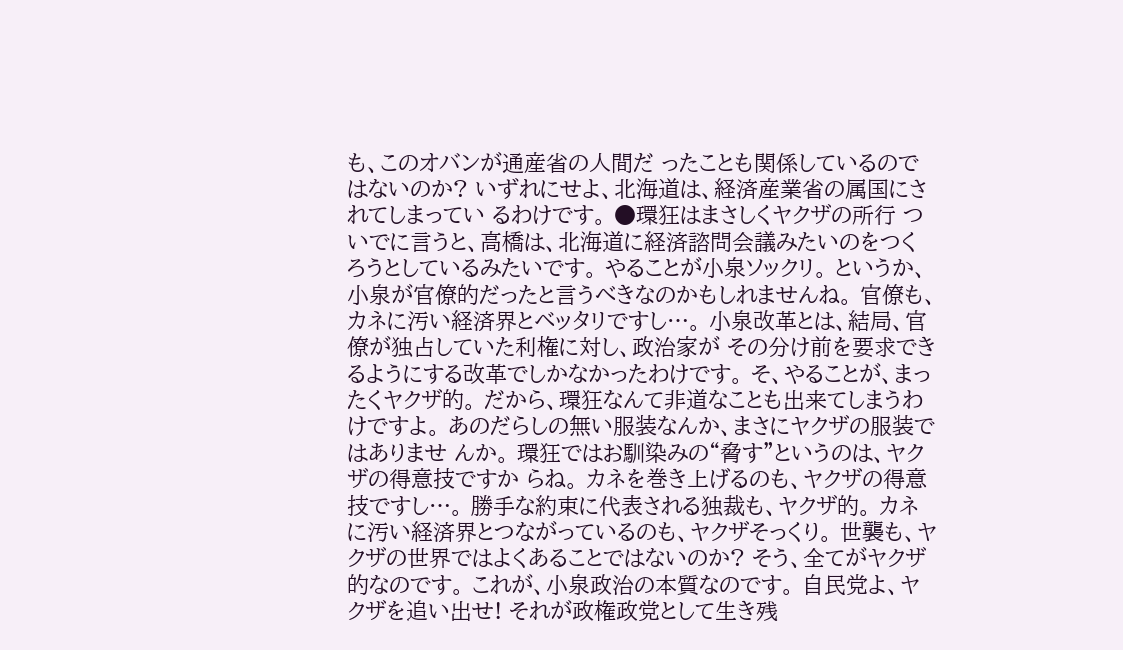も、このオバンが通産省の人間だ ったことも関係しているのではないのか? いずれにせよ、北海道は、経済産業省の属国にされてしまってい るわけです。 ●環狂はまさしくヤクザの所行 ついでに言うと、高橋は、北海道に経済諮問会議みたいのをつく ろうとしているみたいです。 やることが小泉ソックリ。 というか、小泉が官僚的だったと言うべきなのかもしれませんね。 官僚も、カネに汚い経済界とベッタリですし…。 小泉改革とは、結局、官僚が独占していた利権に対し、政治家が その分け前を要求できるようにする改革でしかなかったわけです。 そ、やることが、まったくヤクザ的。 だから、環狂なんて非道なことも出来てしまうわけですよ。 あのだらしの無い服装なんか、まさにヤクザの服装ではありませ んか。 環狂ではお馴染みの“脅す”というのは、ヤクザの得意技ですか らね。 カネを巻き上げるのも、ヤクザの得意技ですし…。 勝手な約束に代表される独裁も、ヤクザ的。 カネに汚い経済界とつながっているのも、ヤクザそっくり。 世襲も、ヤクザの世界ではよくあることではないのか? そう、全てがヤクザ的なのです。 これが、小泉政治の本質なのです。 自民党よ、ヤクザを追い出せ! それが政権政党として生き残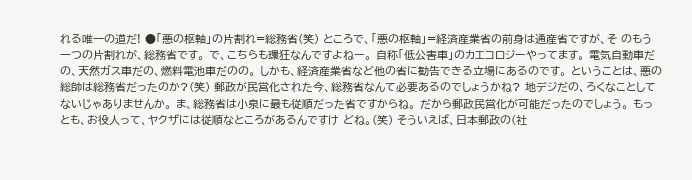れる唯一の道だ! ●「悪の枢軸」の片割れ=総務省(笑) ところで、「悪の枢軸」=経済産業省の前身は通産省ですが、そ のもう一つの片割れが、総務省です。 で、こちらも環狂なんですよねー。 自称「低公害車」のカエコロジーやってます。 電気自動車だの、天然ガス車だの、燃料電池車だのの。 しかも、経済産業省など他の省に勧告できる立場にあるのです。 ということは、悪の総帥は総務省だったのか?(笑) 郵政が民営化された今、総務省なんて必要あるのでしょうかね? 地デジだの、ろくなことしてないじゃありませんか。 ま、総務省は小泉に最も従順だった省ですからね。 だから郵政民営化が可能だったのでしょう。 もっとも、お役人って、ヤクザには従順なところがあるんですけ どね。(笑) そういえば、日本郵政の(社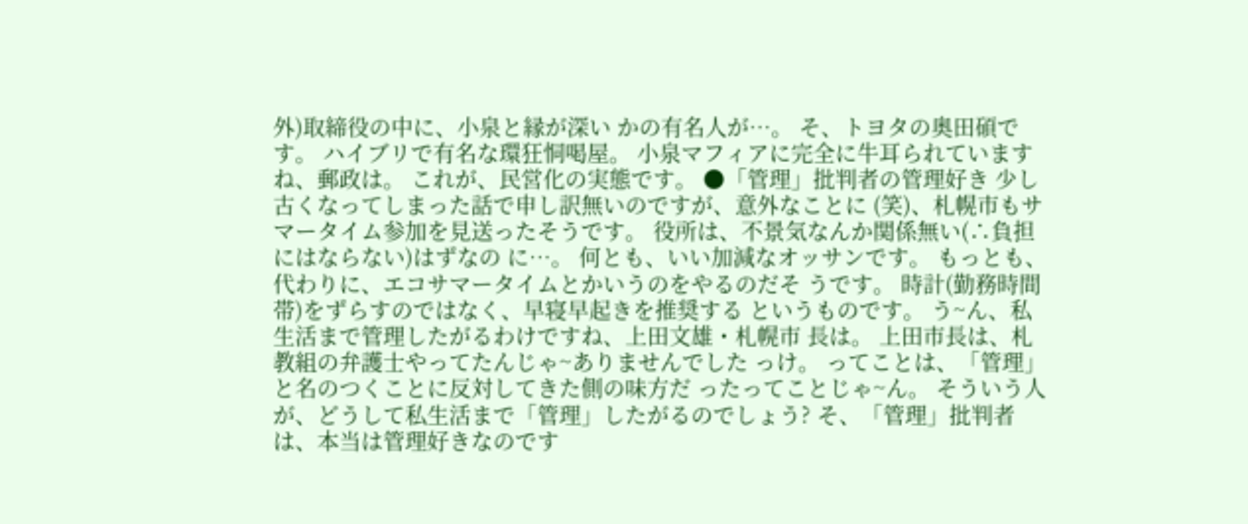外)取締役の中に、小泉と縁が深い かの有名人が…。 そ、トヨタの奥田碩です。 ハイブリで有名な環狂恫喝屋。 小泉マフィアに完全に牛耳られていますね、郵政は。 これが、民営化の実態です。 ●「管理」批判者の管理好き 少し古くなってしまった話で申し訳無いのですが、意外なことに (笑)、札幌市もサマータイム参加を見送ったそうです。 役所は、不景気なんか関係無い(∴負担にはならない)はずなの に…。 何とも、いい加減なオッサンです。 もっとも、代わりに、エコサマータイムとかいうのをやるのだそ うです。 時計(勤務時間帯)をずらすのではなく、早寝早起きを推奨する というものです。 う~ん、私生活まで管理したがるわけですね、上田文雄・札幌市 長は。 上田市長は、札教組の弁護士やってたんじゃ~ありませんでした っけ。 ってことは、「管理」と名のつくことに反対してきた側の味方だ ったってことじゃ~ん。 そういう人が、どうして私生活まで「管理」したがるのでしょう? そ、「管理」批判者は、本当は管理好きなのです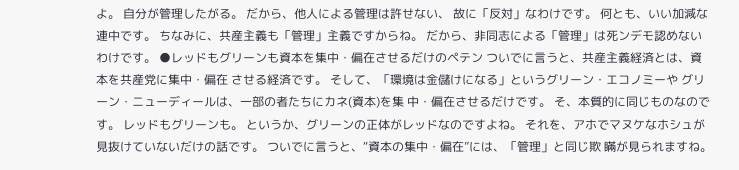よ。 自分が管理したがる。 だから、他人による管理は許せない、 故に「反対」なわけです。 何とも、いい加減な連中です。 ちなみに、共産主義も「管理」主義ですからね。 だから、非同志による「管理」は死ンデモ認めないわけです。 ●レッドもグリーンも資本を集中・偏在させるだけのペテン ついでに言うと、共産主義経済とは、資本を共産党に集中・偏在 させる経済です。 そして、「環境は金儲けになる」というグリーン・エコノミーや グリーン・ニューディールは、一部の者たちにカネ(資本)を集 中・偏在させるだけです。 そ、本質的に同じものなのです。 レッドもグリーンも。 というか、グリーンの正体がレッドなのですよね。 それを、アホでマヌケなホシュが見抜けていないだけの話です。 ついでに言うと、“資本の集中・偏在”には、「管理」と同じ欺 瞞が見られますね。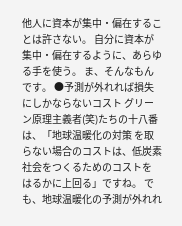他人に資本が集中・偏在することは許さない。 自分に資本が集中・偏在するように、あらゆる手を使う。 ま、そんなもんです。 ●予測が外れれば損失にしかならないコスト グリーン原理主義者(笑)たちの十八番は、「地球温暖化の対策 を取らない場合のコストは、低炭素社会をつくるためのコストを はるかに上回る」ですね。 でも、地球温暖化の予測が外れれ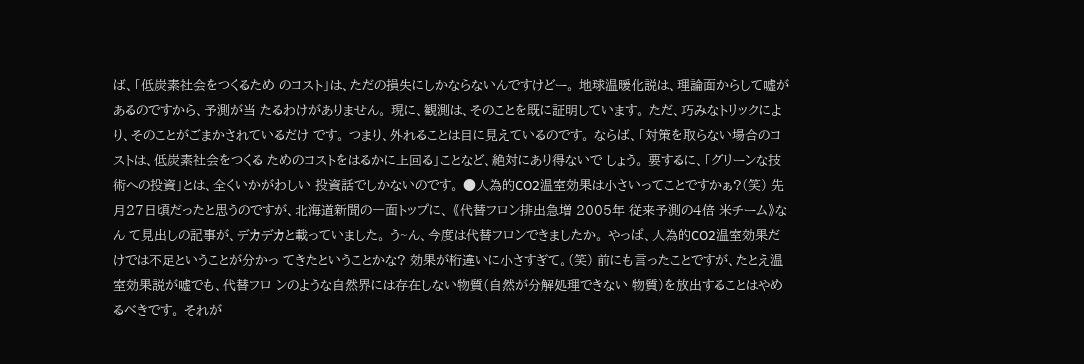ば、「低炭素社会をつくるため のコスト」は、ただの損失にしかならないんですけどー。 地球温暖化説は、理論面からして嘘があるのですから、予測が当 たるわけがありません。 現に、観測は、そのことを既に証明しています。 ただ、巧みなトリックにより、そのことがごまかされているだけ です。 つまり、外れることは目に見えているのです。 ならば、「対策を取らない場合のコストは、低炭素社会をつくる ためのコストをはるかに上回る」ことなど、絶対にあり得ないで しょう。 要するに、「グリーンな技術への投資」とは、全くいかがわしい 投資話でしかないのです。 ●人為的CO2温室効果は小さいってことですかぁ?(笑) 先月27日頃だったと思うのですが、北海道新聞の一面トップに、 《代替フロン排出急増 2005年 従来予測の4倍 米チーム》なん て見出しの記事が、デカデカと載っていました。 う~ん、今度は代替フロンできましたか。 やっぱ、人為的CO2温室効果だけでは不足ということが分かっ てきたということかな? 効果が桁違いに小さすぎて。(笑) 前にも言ったことですが、たとえ温室効果説が嘘でも、代替フロ ンのような自然界には存在しない物質(自然が分解処理できない 物質)を放出することはやめるべきです。 それが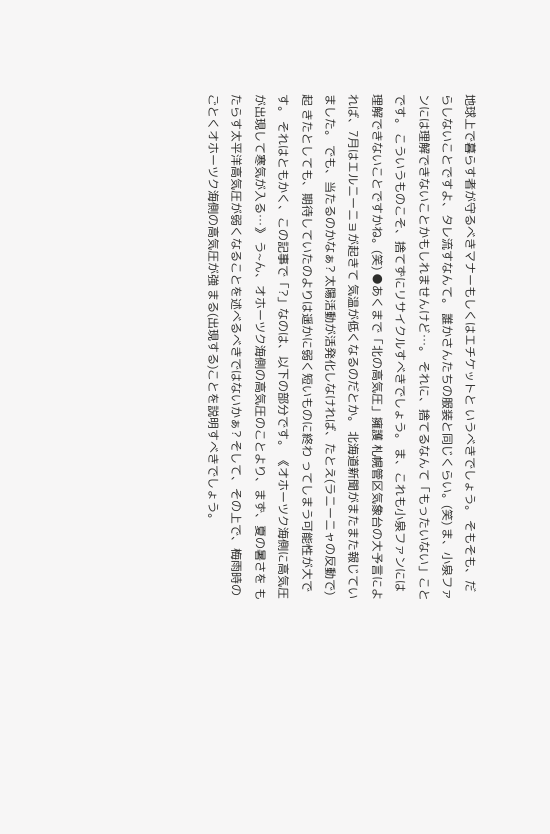地球上で暮らす者が守るべきマナーもしくはエチケットと いうべきでしょう。 そもそも、だらしないことですよ、タレ流すなんて。 誰かさんたちの服装と同じくらい。(笑) ま、小泉ファンには理解できないことかもしれませんけど…。 それに、捨てるなんて「もったいない」ことです。 こういうものこそ、捨てずにリサイクルすべきでしょう。 ま、これも小泉ファンには理解できないことですかね。(笑) ●あくまで「北の高気圧」擁護 札幌管区気象台の大予言によれば、7月はエルニーニョが起きて 気温が低くなるのだとか。 北海道新聞がまたまた報じていました。 でも、当たるのかなぁ? 太陽活動が活発化しなければ、たとえ(ラニーニャの反動で)起 きたとしても、期待していたのよりは遥かに弱く短いものに終わ ってしまう可能性が大です。 それはともかく、この記事で「?」なのは、以下の部分です。 《オホーツク海側に高気圧が出現して寒気が入る…》 う~ん、オホーツク海側の高気圧のことより、まず、夏の暑さを もたらす太平洋高気圧が弱くなることを述べるべきではないかぁ? そして、その上で、梅雨時のごとくオホーツク海側の高気圧が強 まる(出現する)ことを説明すべきでしょう。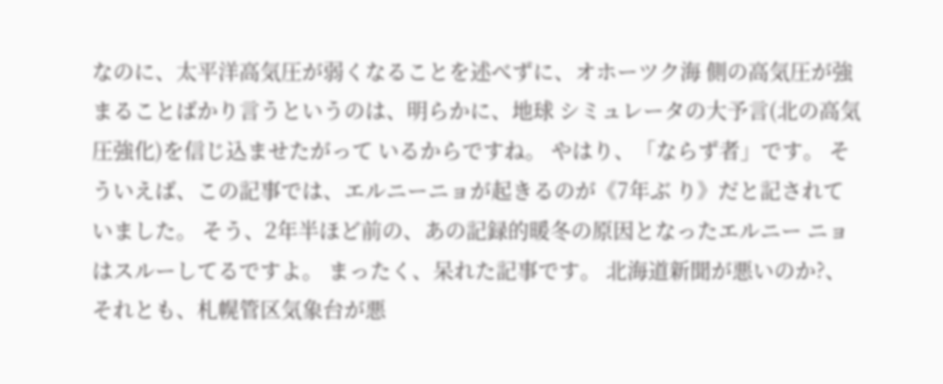なのに、太平洋高気圧が弱くなることを述べずに、オホーツク海 側の高気圧が強まることばかり言うというのは、明らかに、地球 シミュレータの大予言(北の高気圧強化)を信じ込ませたがって いるからですね。 やはり、「ならず者」です。 そういえば、この記事では、エルニーニョが起きるのが《7年ぶ り》だと記されていました。 そう、2年半ほど前の、あの記録的暖冬の原因となったエルニー ニョはスルーしてるですよ。 まったく、呆れた記事です。 北海道新聞が悪いのか?、それとも、札幌管区気象台が悪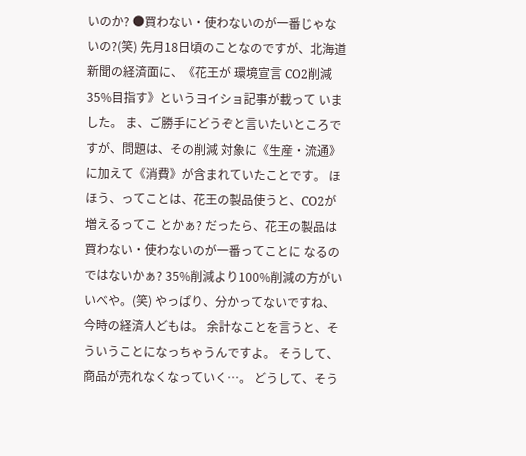いのか? ●買わない・使わないのが一番じゃないの?(笑) 先月18日頃のことなのですが、北海道新聞の経済面に、《花王が 環境宣言 CO2削減35%目指す》というヨイショ記事が載って いました。 ま、ご勝手にどうぞと言いたいところですが、問題は、その削減 対象に《生産・流通》に加えて《消費》が含まれていたことです。 ほほう、ってことは、花王の製品使うと、CO2が増えるってこ とかぁ? だったら、花王の製品は買わない・使わないのが一番ってことに なるのではないかぁ? 35%削減より100%削減の方がいいべや。(笑) やっぱり、分かってないですね、今時の経済人どもは。 余計なことを言うと、そういうことになっちゃうんですよ。 そうして、商品が売れなくなっていく…。 どうして、そう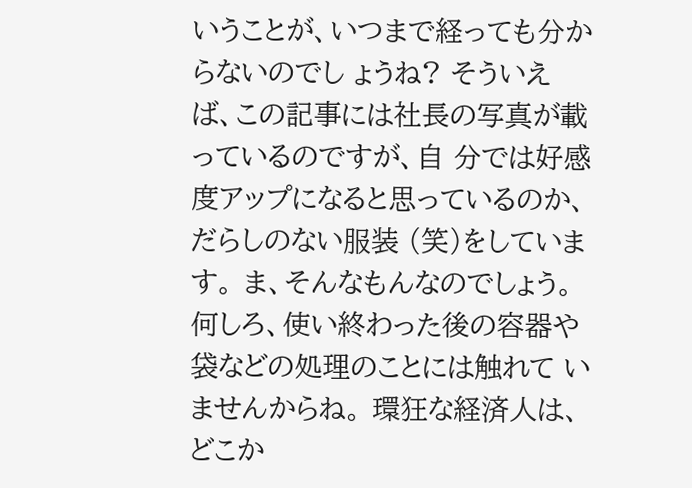いうことが、いつまで経っても分からないのでし ょうね? そういえば、この記事には社長の写真が載っているのですが、自 分では好感度アップになると思っているのか、だらしのない服装 (笑)をしています。 ま、そんなもんなのでしょう。 何しろ、使い終わった後の容器や袋などの処理のことには触れて いませんからね。 環狂な経済人は、どこか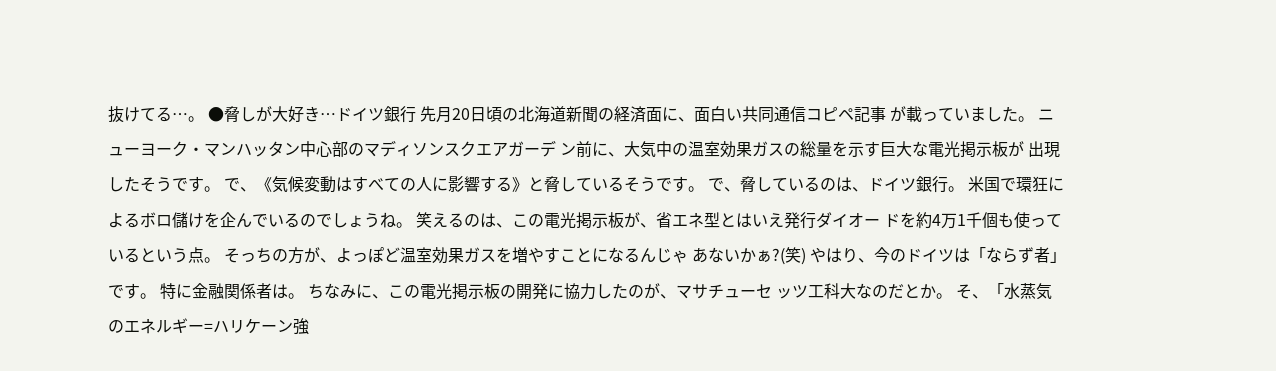抜けてる…。 ●脅しが大好き…ドイツ銀行 先月20日頃の北海道新聞の経済面に、面白い共同通信コピペ記事 が載っていました。 ニューヨーク・マンハッタン中心部のマディソンスクエアガーデ ン前に、大気中の温室効果ガスの総量を示す巨大な電光掲示板が 出現したそうです。 で、《気候変動はすべての人に影響する》と脅しているそうです。 で、脅しているのは、ドイツ銀行。 米国で環狂によるボロ儲けを企んでいるのでしょうね。 笑えるのは、この電光掲示板が、省エネ型とはいえ発行ダイオー ドを約4万1千個も使っているという点。 そっちの方が、よっぽど温室効果ガスを増やすことになるんじゃ あないかぁ?(笑) やはり、今のドイツは「ならず者」です。 特に金融関係者は。 ちなみに、この電光掲示板の開発に協力したのが、マサチューセ ッツ工科大なのだとか。 そ、「水蒸気のエネルギー=ハリケーン強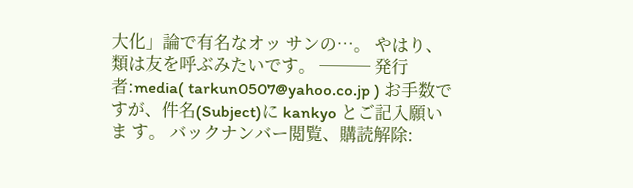大化」論で有名なオッ サンの…。 やはり、類は友を呼ぶみたいです。 ─── 発行者:media( tarkun0507@yahoo.co.jp ) お手数ですが、件名(Subject)に kankyo とご記入願いま す。 バックナンバー閲覧、購読解除: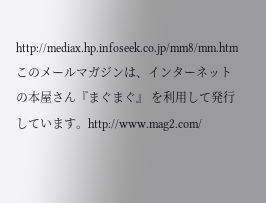http://mediax.hp.infoseek.co.jp/mm8/mm.htm このメールマガジンは、インターネットの本屋さん『まぐまぐ』 を利用して発行しています。http://www.mag2.com/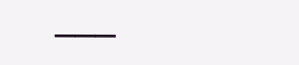───